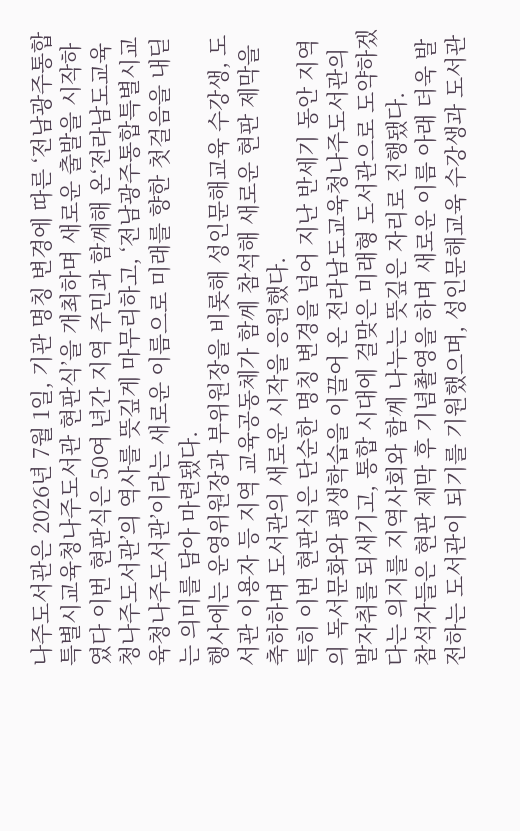나주도서관은 2026년 7월 1일, 기관 명칭 변경에 따른 ‘전남광주통합특별시교육청나주도서관 현판식’을 개최하며 새로운 출발을 시작하였다 이번 현판식은 50여 년간 지역 주민과 함께해 온‘전라남도교육청나주도서관’의 역사를 뜻깊게 마무리하고, ‘전남광주통합특별시교육청나주도서관’이라는 새로운 이름으로 미래를 향한 첫걸음을 내딛는 의미를 담아 마련됐다.
행사에는 운영위원장과 부위원장을 비롯해 성인문해교육 수강생, 도서관 이용자 등 지역 교육공동체가 함께 참석해 새로운 현판 제막을 축하하며 도서관의 새로운 시작을 응원했다.
특히 이번 현판식은 단순한 명칭 변경을 넘어 지난 반세기 동안 지역의 독서문화와 평생학습을 이끌어 온 전라남도교육청나주도서관의 발자취를 되새기고, 통합 시대에 걸맞은 미래형 도서관으로 도약하겠다는 의지를 지역사회와 함께 나누는 뜻깊은 자리로 진행됐다.
참석자들은 현판 제막 후 기념촬영을 하며 새로운 이름 아래 더욱 발전하는 도서관이 되기를 기원했으며, 성인문해교육 수강생과 도서관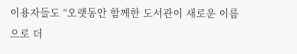이용자들도 “오랫동안 함께한 도서관이 새로운 이름으로 더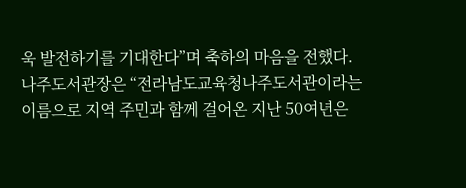욱 발전하기를 기대한다”며 축하의 마음을 전했다.
나주도서관장은 “전라남도교육청나주도서관이라는 이름으로 지역 주민과 함께 걸어온 지난 50여년은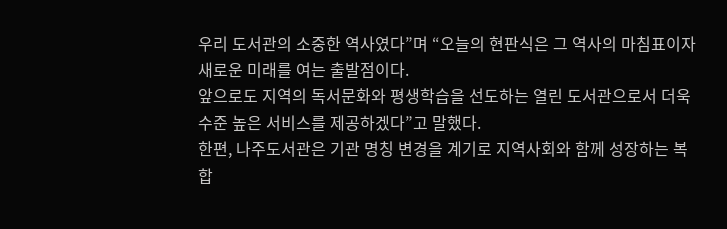우리 도서관의 소중한 역사였다”며 “오늘의 현판식은 그 역사의 마침표이자 새로운 미래를 여는 출발점이다.
앞으로도 지역의 독서문화와 평생학습을 선도하는 열린 도서관으로서 더욱 수준 높은 서비스를 제공하겠다”고 말했다.
한편, 나주도서관은 기관 명칭 변경을 계기로 지역사회와 함께 성장하는 복합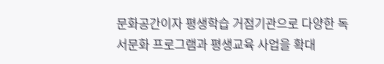문화공간이자 평생학습 거점기관으로 다양한 독서문화 프로그램과 평생교육 사업을 확대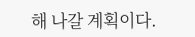해 나갈 계획이다.